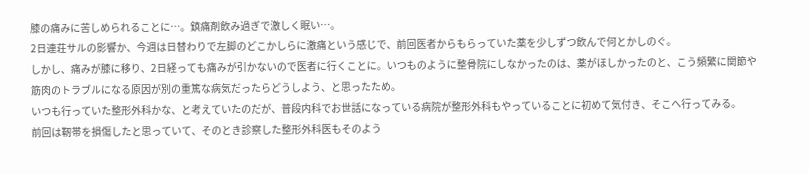膝の痛みに苦しめられることに…。鎮痛剤飲み過ぎで激しく眠い…。
2日連荘サルの影響か、今週は日替わりで左脚のどこかしらに激痛という感じで、前回医者からもらっていた薬を少しずつ飲んで何とかしのぐ。
しかし、痛みが膝に移り、2日経っても痛みが引かないので医者に行くことに。いつものように整骨院にしなかったのは、薬がほしかったのと、こう頻繁に関節や筋肉のトラブルになる原因が別の重篤な病気だったらどうしよう、と思ったため。
いつも行っていた整形外科かな、と考えていたのだが、普段内科でお世話になっている病院が整形外科もやっていることに初めて気付き、そこへ行ってみる。
前回は靭帯を損傷したと思っていて、そのとき診察した整形外科医もそのよう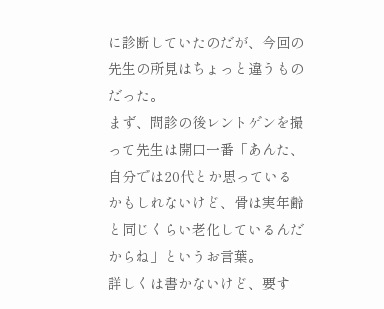に診断していたのだが、今回の先生の所見はちょっと違うものだった。
まず、問診の後レントゲンを撮って先生は開口一番「あんた、自分では20代とか思っているかもしれないけど、骨は実年齢と同じくらい老化しているんだからね」というお言葉。
詳しくは書かないけど、要す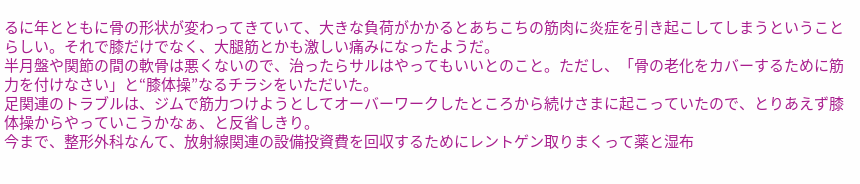るに年とともに骨の形状が変わってきていて、大きな負荷がかかるとあちこちの筋肉に炎症を引き起こしてしまうということらしい。それで膝だけでなく、大腿筋とかも激しい痛みになったようだ。
半月盤や関節の間の軟骨は悪くないので、治ったらサルはやってもいいとのこと。ただし、「骨の老化をカバーするために筋力を付けなさい」と“膝体操”なるチラシをいただいた。
足関連のトラブルは、ジムで筋力つけようとしてオーバーワークしたところから続けさまに起こっていたので、とりあえず膝体操からやっていこうかなぁ、と反省しきり。
今まで、整形外科なんて、放射線関連の設備投資費を回収するためにレントゲン取りまくって薬と湿布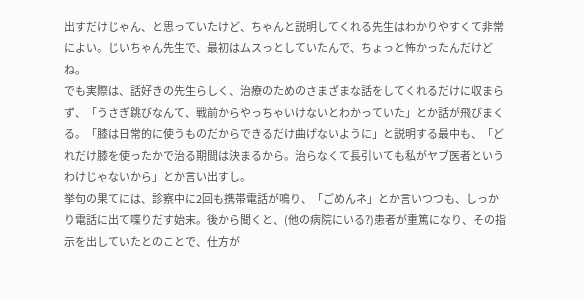出すだけじゃん、と思っていたけど、ちゃんと説明してくれる先生はわかりやすくて非常によい。じいちゃん先生で、最初はムスっとしていたんで、ちょっと怖かったんだけどね。
でも実際は、話好きの先生らしく、治療のためのさまざまな話をしてくれるだけに収まらず、「うさぎ跳びなんて、戦前からやっちゃいけないとわかっていた」とか話が飛びまくる。「膝は日常的に使うものだからできるだけ曲げないように」と説明する最中も、「どれだけ膝を使ったかで治る期間は決まるから。治らなくて長引いても私がヤブ医者というわけじゃないから」とか言い出すし。
挙句の果てには、診察中に2回も携帯電話が鳴り、「ごめんネ」とか言いつつも、しっかり電話に出て喋りだす始末。後から聞くと、(他の病院にいる?)患者が重篤になり、その指示を出していたとのことで、仕方が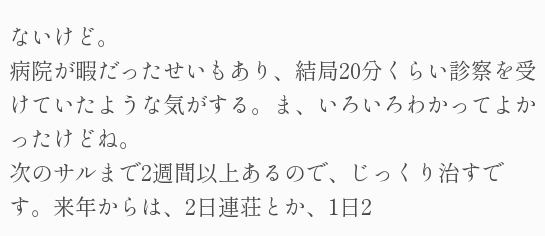ないけど。
病院が暇だったせいもあり、結局20分くらい診察を受けていたような気がする。ま、いろいろわかってよかったけどね。
次のサルまで2週間以上あるので、じっくり治すです。来年からは、2日連荘とか、1日2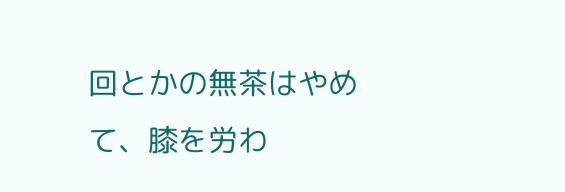回とかの無茶はやめて、膝を労わ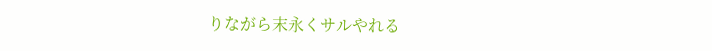りながら末永くサルやれる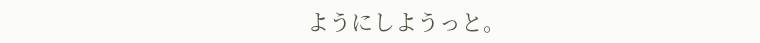ようにしようっと。